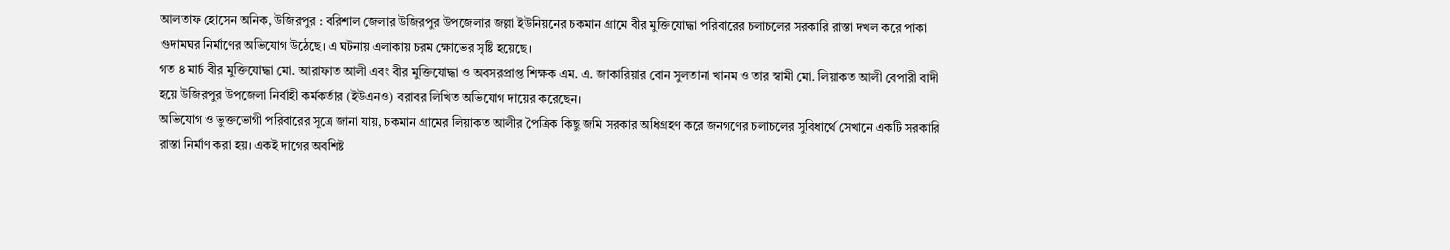আলতাফ হোসেন অনিক, উজিরপুর : বরিশাল জেলার উজিরপুর উপজেলার জল্লা ইউনিয়নের চকমান গ্রামে বীর মুক্তিযোদ্ধা পরিবারের চলাচলের সরকারি রাস্তা দখল করে পাকা গুদামঘর নির্মাণের অভিযোগ উঠেছে। এ ঘটনায় এলাকায় চরম ক্ষোভের সৃষ্টি হয়েছে।
গত ৪ মার্চ বীর মুক্তিযোদ্ধা মো. আরাফাত আলী এবং বীর মুক্তিযোদ্ধা ও অবসরপ্রাপ্ত শিক্ষক এম. এ. জাকারিয়ার বোন সুলতানা খানম ও তার স্বামী মো. লিয়াকত আলী বেপারী বাদী হয়ে উজিরপুর উপজেলা নির্বাহী কর্মকর্তার (ইউএনও) বরাবর লিখিত অভিযোগ দায়ের করেছেন।
অভিযোগ ও ভুক্তভোগী পরিবারের সূত্রে জানা যায়, চকমান গ্রামের লিয়াকত আলীর পৈত্রিক কিছু জমি সরকার অধিগ্রহণ করে জনগণের চলাচলের সুবিধার্থে সেখানে একটি সরকারি রাস্তা নির্মাণ করা হয়। একই দাগের অবশিষ্ট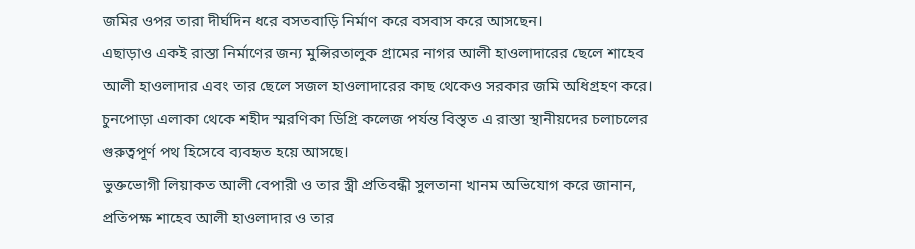জমির ওপর তারা দীর্ঘদিন ধরে বসতবাড়ি নির্মাণ করে বসবাস করে আসছেন।
এছাড়াও একই রাস্তা নির্মাণের জন্য মুন্সিরতালুক গ্রামের নাগর আলী হাওলাদারের ছেলে শাহেব আলী হাওলাদার এবং তার ছেলে সজল হাওলাদারের কাছ থেকেও সরকার জমি অধিগ্রহণ করে। চুনপোড়া এলাকা থেকে শহীদ স্মরণিকা ডিগ্রি কলেজ পর্যন্ত বিস্তৃত এ রাস্তা স্থানীয়দের চলাচলের গুরুত্বপূর্ণ পথ হিসেবে ব্যবহৃত হয়ে আসছে।
ভুক্তভোগী লিয়াকত আলী বেপারী ও তার স্ত্রী প্রতিবন্ধী সুলতানা খানম অভিযোগ করে জানান, প্রতিপক্ষ শাহেব আলী হাওলাদার ও তার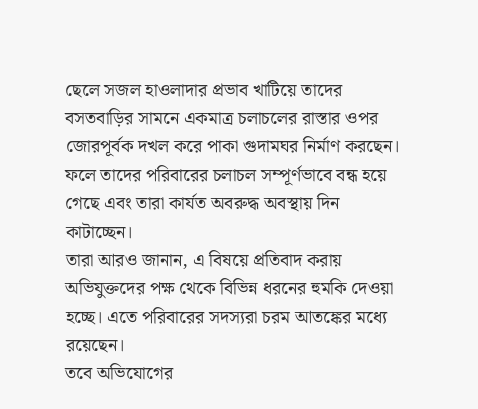ছেলে সজল হাওলাদার প্রভাব খাটিয়ে তাদের বসতবাড়ির সামনে একমাত্র চলাচলের রাস্তার ওপর জোরপূর্বক দখল করে পাকা গুদামঘর নির্মাণ করছেন। ফলে তাদের পরিবারের চলাচল সম্পূর্ণভাবে বন্ধ হয়ে গেছে এবং তারা কার্যত অবরুদ্ধ অবস্থায় দিন কাটাচ্ছেন।
তারা আরও জানান, এ বিষয়ে প্রতিবাদ করায় অভিযুক্তদের পক্ষ থেকে বিভিন্ন ধরনের হুমকি দেওয়া হচ্ছে। এতে পরিবারের সদস্যরা চরম আতঙ্কের মধ্যে রয়েছেন।
তবে অভিযোগের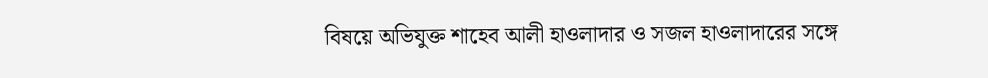বিষয়ে অভিযুক্ত শাহেব আলী হাওলাদার ও সজল হাওলাদারের সঙ্গে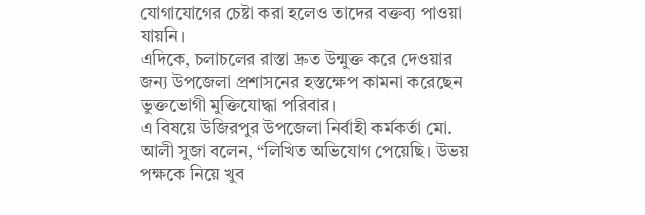যোগাযোগের চেষ্টা করা হলেও তাদের বক্তব্য পাওয়া যায়নি।
এদিকে, চলাচলের রাস্তা দ্রুত উন্মুক্ত করে দেওয়ার জন্য উপজেলা প্রশাসনের হস্তক্ষেপ কামনা করেছেন ভুক্তভোগী মুক্তিযোদ্ধা পরিবার।
এ বিষয়ে উজিরপুর উপজেলা নির্বাহী কর্মকর্তা মো. আলী সুজা বলেন, “লিখিত অভিযোগ পেয়েছি। উভয় পক্ষকে নিয়ে খুব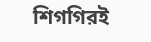শিগগিরই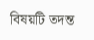বিষয়টি তদন্ত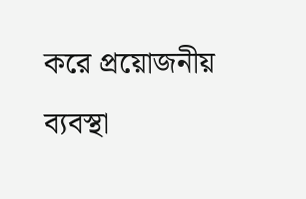করে প্রয়োজনীয় ব্যবস্থা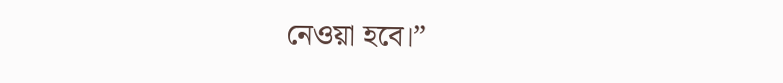নেওয়া হবে।”